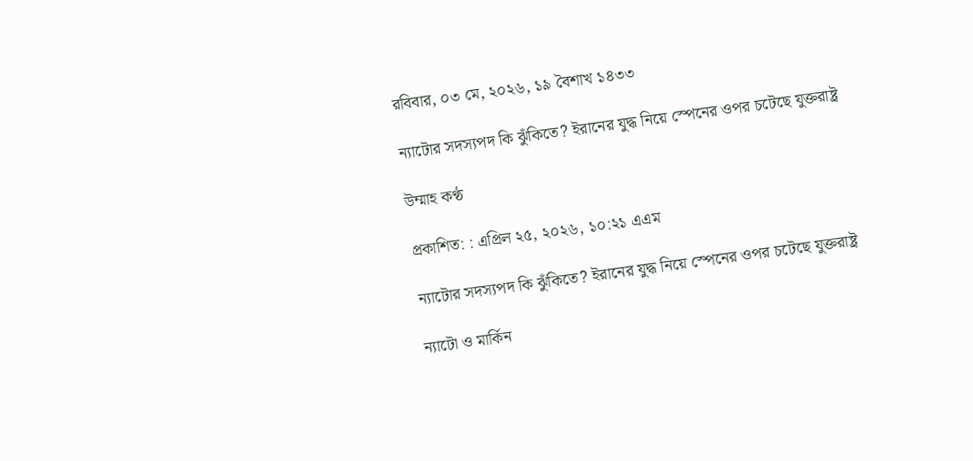রবিবার, ০৩ মে, ২০২৬, ১৯ বৈশাখ ১৪৩৩

ন্যাটোর সদস্যপদ কি ঝুঁকিতে? ইরানের যুদ্ধ নিয়ে স্পেনের ওপর চটেছে যুক্তরাষ্ট্র

উম্মাহ কণ্ঠ

প্রকাশিত: : এপ্রিল ২৫, ২০২৬, ১০:২১ এএম

ন্যাটোর সদস্যপদ কি ঝুঁকিতে? ইরানের যুদ্ধ নিয়ে স্পেনের ওপর চটেছে যুক্তরাষ্ট্র

ন্যাটো ও মার্কিন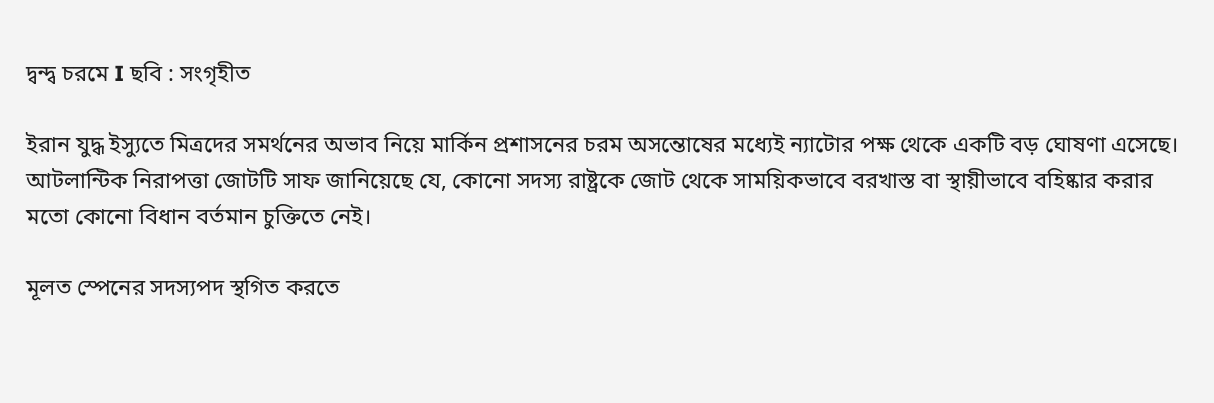দ্বন্দ্ব চরমে I ছবি : সংগৃহীত

ইরান যুদ্ধ ইস্যুতে মিত্রদের সমর্থনের অভাব নিয়ে মার্কিন প্রশাসনের চরম অসন্তোষের মধ্যেই ন্যাটোর পক্ষ থেকে একটি বড় ঘোষণা এসেছে। আটলান্টিক নিরাপত্তা জোটটি সাফ জানিয়েছে যে, কোনো সদস্য রাষ্ট্রকে জোট থেকে সাময়িকভাবে বরখাস্ত বা স্থায়ীভাবে বহিষ্কার করার মতো কোনো বিধান বর্তমান চুক্তিতে নেই।

মূলত স্পেনের সদস্যপদ স্থগিত করতে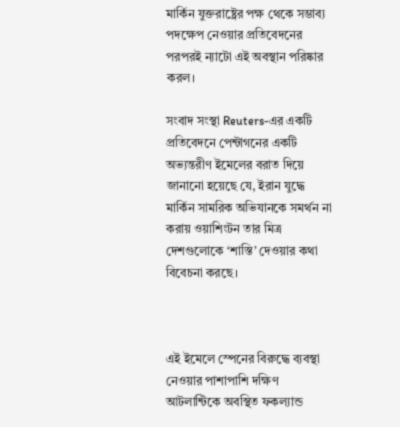মার্কিন যুক্তরাষ্ট্রের পক্ষ থেকে সম্ভাব্য পদক্ষেপ নেওয়ার প্রতিবেদনের পরপরই ন্যাটো এই অবস্থান পরিষ্কার করল।

সংবাদ সংস্থা Reuters-এর একটি প্রতিবেদনে পেন্টাগনের একটি অভ্যন্তরীণ ইমেলের বরাত দিয়ে জানানো হয়েছে যে, ইরান যুদ্ধে মার্কিন সামরিক অভিযানকে সমর্থন না করায় ওয়াশিংটন তার মিত্র দেশগুলোকে ‘শাস্তি’ দেওয়ার কথা বিবেচনা করছে।



এই ইমেলে স্পেনের বিরুদ্ধে ব্যবস্থা নেওয়ার পাশাপাশি দক্ষিণ আটলান্টিকে অবস্থিত ফকল্যান্ড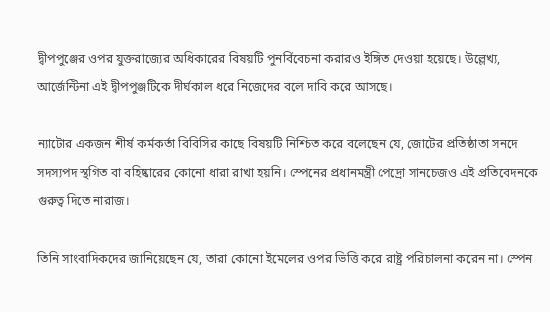দ্বীপপুঞ্জের ওপর যুক্তরাজ্যের অধিকারের বিষয়টি পুনর্বিবেচনা করারও ইঙ্গিত দেওয়া হয়েছে। উল্লেখ্য, আর্জেন্টিনা এই দ্বীপপুঞ্জটিকে দীর্ঘকাল ধরে নিজেদের বলে দাবি করে আসছে।

ন্যাটোর একজন শীর্ষ কর্মকর্তা বিবিসির কাছে বিষয়টি নিশ্চিত করে বলেছেন যে, জোটের প্রতিষ্ঠাতা সনদে সদস্যপদ স্থগিত বা বহিষ্কারের কোনো ধারা রাখা হয়নি। স্পেনের প্রধানমন্ত্রী পেদ্রো সানচেজও এই প্রতিবেদনকে গুরুত্ব দিতে নারাজ।

তিনি সাংবাদিকদের জানিয়েছেন যে, তারা কোনো ইমেলের ওপর ভিত্তি করে রাষ্ট্র পরিচালনা করেন না। স্পেন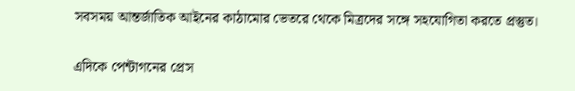সবসময় আন্তর্জাতিক আইনের কাঠামোর ভেতরে থেকে মিত্রদের সঙ্গে সহযোগিতা করতে প্রস্তুত।

এদিকে পেন্টাগনের প্রেস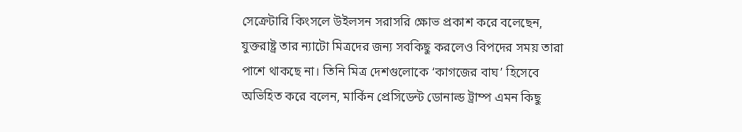সেক্রেটারি কিংসলে উইলসন সরাসরি ক্ষোভ প্রকাশ করে বলেছেন, যুক্তরাষ্ট্র তার ন্যাটো মিত্রদের জন্য সবকিছু করলেও বিপদের সময় তারা পাশে থাকছে না। তিনি মিত্র দেশগুলোকে ‘কাগজের বাঘ’ হিসেবে অভিহিত করে বলেন, মার্কিন প্রেসিডেন্ট ডোনাল্ড ট্রাম্প এমন কিছু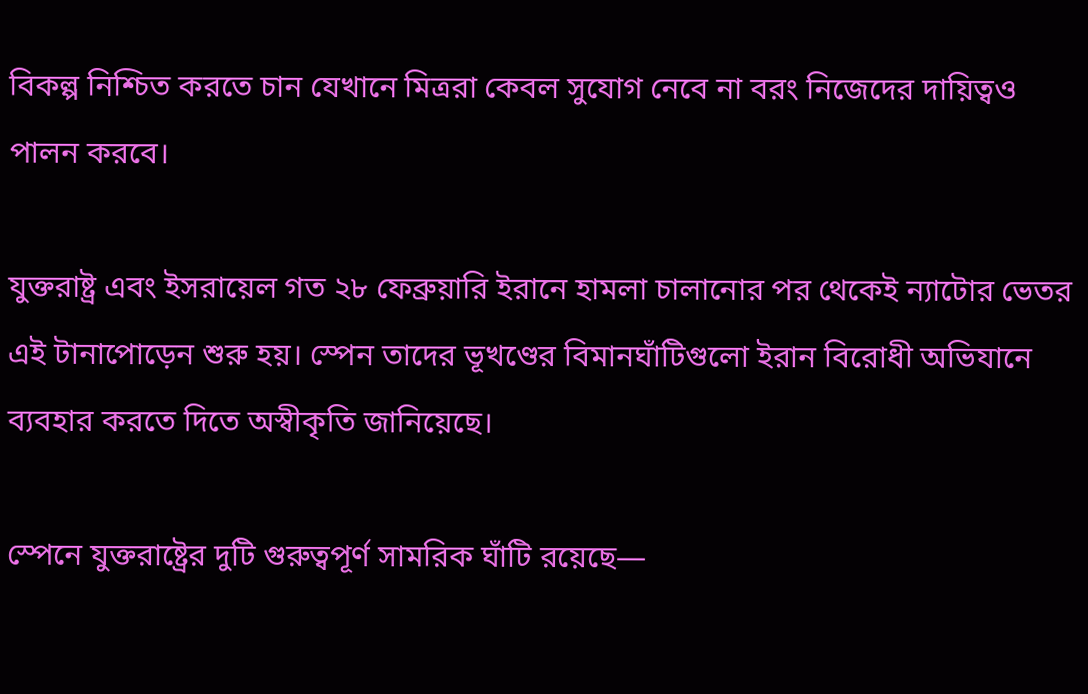বিকল্প নিশ্চিত করতে চান যেখানে মিত্ররা কেবল সুযোগ নেবে না বরং নিজেদের দায়িত্বও পালন করবে।

যুক্তরাষ্ট্র এবং ইসরায়েল গত ২৮ ফেব্রুয়ারি ইরানে হামলা চালানোর পর থেকেই ন্যাটোর ভেতর এই টানাপোড়েন শুরু হয়। স্পেন তাদের ভূখণ্ডের বিমানঘাঁটিগুলো ইরান বিরোধী অভিযানে ব্যবহার করতে দিতে অস্বীকৃতি জানিয়েছে।

স্পেনে যুক্তরাষ্ট্রের দুটি গুরুত্বপূর্ণ সামরিক ঘাঁটি রয়েছে—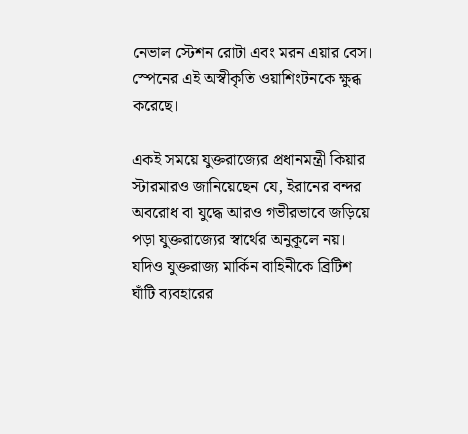নেভাল স্টেশন রোটা এবং মরন এয়ার বেস। স্পেনের এই অস্বীকৃতি ওয়াশিংটনকে ক্ষুব্ধ করেছে।

একই সময়ে যুক্তরাজ্যের প্রধানমন্ত্রী কিয়ার স্টারমারও জানিয়েছেন যে, ইরানের বন্দর অবরোধ বা যুদ্ধে আরও গভীরভাবে জড়িয়ে পড়া যুক্তরাজ্যের স্বার্থের অনুকূলে নয়। যদিও যুক্তরাজ্য মার্কিন বাহিনীকে ব্রিটিশ ঘাঁটি ব্যবহারের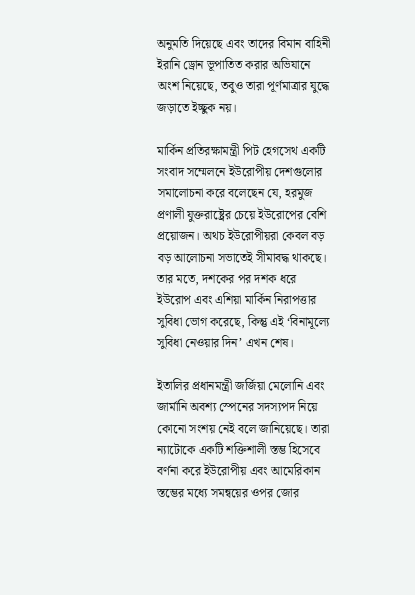অনুমতি দিয়েছে এবং তাদের বিমান বাহিনী ইরানি ড্রোন ভূপাতিত করার অভিযানে অংশ নিয়েছে, তবুও তারা পূর্ণমাত্রার যুদ্ধে জড়াতে ইচ্ছুক নয়।

মার্কিন প্রতিরক্ষামন্ত্রী পিট হেগসেথ একটি সংবাদ সম্মেলনে ইউরোপীয় দেশগুলোর সমালোচনা করে বলেছেন যে, হরমুজ প্রণালী যুক্তরাষ্ট্রের চেয়ে ইউরোপের বেশি প্রয়োজন। অথচ ইউরোপীয়রা কেবল বড় বড় আলোচনা সভাতেই সীমাবদ্ধ থাকছে। তার মতে, দশকের পর দশক ধরে ইউরোপ এবং এশিয়া মার্কিন নিরাপত্তার সুবিধা ভোগ করেছে, কিন্তু এই ‘বিনামূল্যে সুবিধা নেওয়ার দিন’ এখন শেষ।

ইতালির প্রধানমন্ত্রী জর্জিয়া মেলোনি এবং জার্মানি অবশ্য স্পেনের সদস্যপদ নিয়ে কোনো সংশয় নেই বলে জানিয়েছে। তারা ন্যাটোকে একটি শক্তিশালী স্তম্ভ হিসেবে বর্ণনা করে ইউরোপীয় এবং আমেরিকান স্তম্ভের মধ্যে সমন্বয়ের ওপর জোর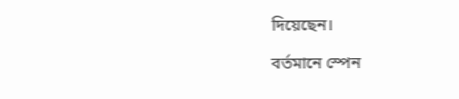দিয়েছেন।

বর্তমানে স্পেন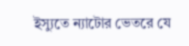ইস্যুতে ন্যাটোর ভেতরে যে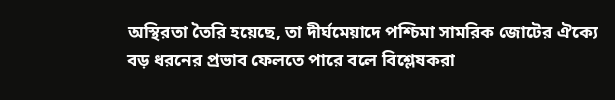অস্থিরতা তৈরি হয়েছে, তা দীর্ঘমেয়াদে পশ্চিমা সামরিক জোটের ঐক্যে বড় ধরনের প্রভাব ফেলতে পারে বলে বিশ্লেষকরা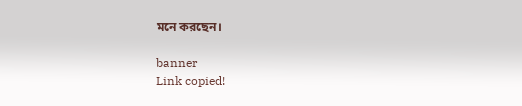মনে করছেন।

banner
Link copied!